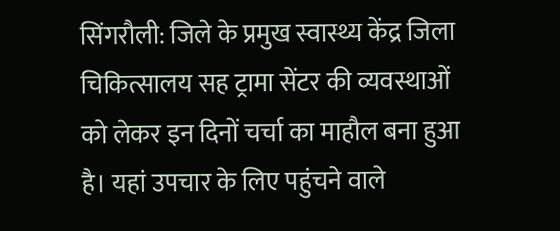सिंगरौली: जिले के प्रमुख स्वास्थ्य केंद्र जिला चिकित्सालय सह ट्रामा सेंटर की व्यवस्थाओं को लेकर इन दिनों चर्चा का माहौल बना हुआ है। यहां उपचार के लिए पहुंचने वाले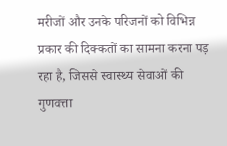मरीजों और उनके परिजनों को विभिन्न प्रकार की दिक्कतों का सामना करना पड़ रहा है, जिससे स्वास्थ्य सेवाओं की गुणवत्ता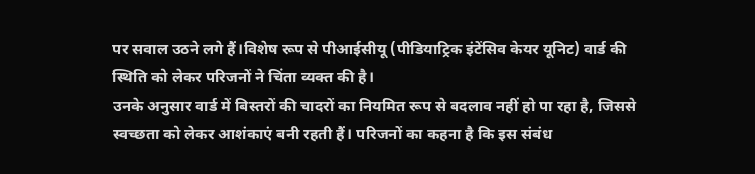पर सवाल उठने लगे हैं।विशेष रूप से पीआईसीयू (पीडियाट्रिक इंटेंसिव केयर यूनिट) वार्ड की स्थिति को लेकर परिजनों ने चिंता व्यक्त की है।
उनके अनुसार वार्ड में बिस्तरों की चादरों का नियमित रूप से बदलाव नहीं हो पा रहा है, जिससे स्वच्छता को लेकर आशंकाएं बनी रहती हैं। परिजनों का कहना है कि इस संबंध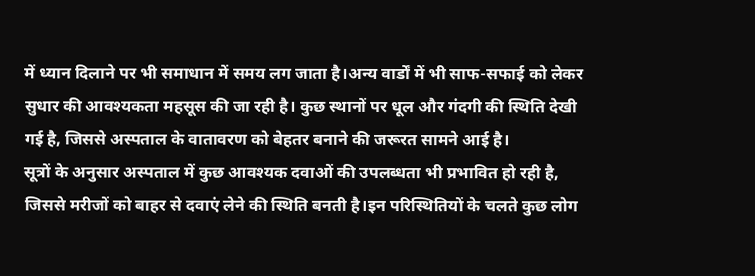में ध्यान दिलाने पर भी समाधान में समय लग जाता है।अन्य वार्डों में भी साफ-सफाई को लेकर सुधार की आवश्यकता महसूस की जा रही है। कुछ स्थानों पर धूल और गंदगी की स्थिति देखी गई है, जिससे अस्पताल के वातावरण को बेहतर बनाने की जरूरत सामने आई है।
सूत्रों के अनुसार अस्पताल में कुछ आवश्यक दवाओं की उपलब्धता भी प्रभावित हो रही है, जिससे मरीजों को बाहर से दवाएं लेने की स्थिति बनती है।इन परिस्थितियों के चलते कुछ लोग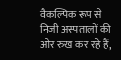वैकल्पिक रूप से निजी अस्पतालों की ओर रुख कर रहे हैं,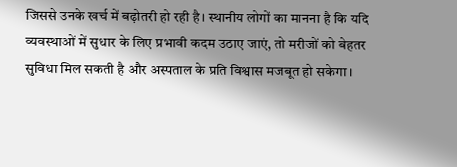जिससे उनके खर्च में बढ़ोतरी हो रही है। स्थानीय लोगों का मानना है कि यदि व्यवस्थाओं में सुधार के लिए प्रभावी कदम उठाए जाएं, तो मरीजों को बेहतर सुविधा मिल सकती है और अस्पताल के प्रति विश्वास मजबूत हो सकेगा।